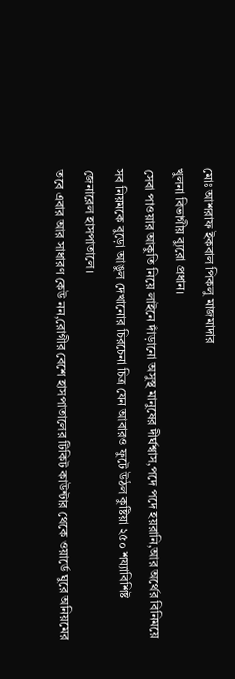মোঃ আশরাফ ইকবাল পিকলু মাজমাদার
খুলনা বিভাগীয় ব্যুরো প্রধান।
সেবা পাওয়ার আকুতি নিয়ে লাইনে দাঁড়ানো অসুস্থ মানুষের দীর্ঘশ্বাস,পদে পদে হয়রানি,আর অর্থের বিনিময়ে সব নিয়মকে বুড়ো আঙুল দেখানোর চিরচেনা চিত্র যেন আবারও ফুটে উঠল কুষ্টিয়া ২৫০ শয্যাবিশিষ্ট জেনারেল হাসপাতালে।
তবে এবার আর সাধারণ কেউ নন,রোগীর বেশে হাসপাতালের টিকিট কাউন্টার থেকে ওয়ার্ডে ঘুরে অনিয়মের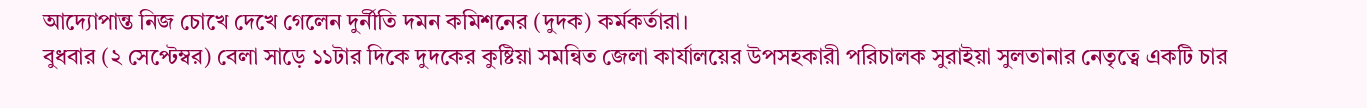আদ্যোপান্ত নিজ চোখে দেখে গেলেন দুর্নীতি দমন কমিশনের (দুদক) কর্মকর্তারা।
বুধবার (২ সেপ্টেম্বর) বেলা সাড়ে ১১টার দিকে দুদকের কুষ্টিয়া সমন্বিত জেলা কার্যালয়ের উপসহকারী পরিচালক সুরাইয়া সুলতানার নেতৃত্বে একটি চার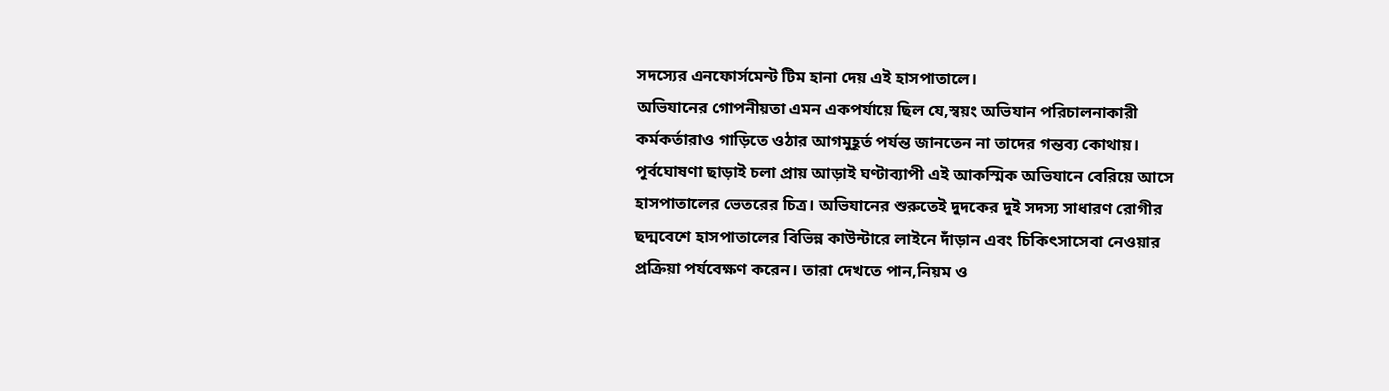সদস্যের এনফোর্সমেন্ট টিম হানা দেয় এই হাসপাতালে।
অভিযানের গোপনীয়তা এমন একপর্যায়ে ছিল যে,স্বয়ং অভিযান পরিচালনাকারী কর্মকর্তারাও গাড়িতে ওঠার আগমুহূর্ত পর্যন্ত জানতেন না তাদের গন্তব্য কোথায়।
পূর্বঘোষণা ছাড়াই চলা প্রায় আড়াই ঘণ্টাব্যাপী এই আকস্মিক অভিযানে বেরিয়ে আসে হাসপাতালের ভেতরের চিত্র। অভিযানের শুরুতেই দুদকের দুই সদস্য সাধারণ রোগীর ছদ্মবেশে হাসপাতালের বিভিন্ন কাউন্টারে লাইনে দাঁড়ান এবং চিকিৎসাসেবা নেওয়ার প্রক্রিয়া পর্যবেক্ষণ করেন। তারা দেখতে পান,নিয়ম ও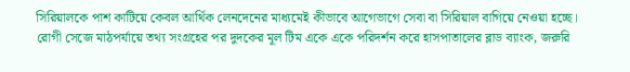সিরিয়ালকে পাশ কাটিয়ে কেবল আর্থিক লেনদেনের মাধ্যমেই কীভাবে আগেভাগে সেবা বা সিরিয়াল বাগিয়ে নেওয়া হচ্ছে।
রোগী সেজে মাঠপর্যায়ে তথ্য সংগ্রহের পর দুদকের মূল টিম একে একে পরিদর্শন করে হাসপাতালের ব্লাড ব্যাংক, জরুরি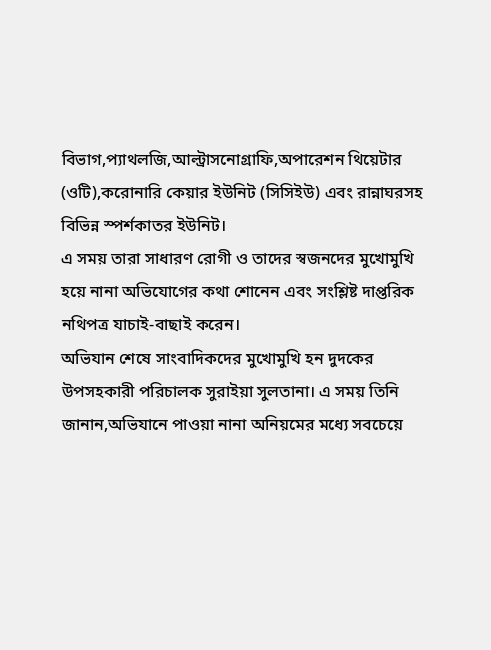বিভাগ,প্যাথলজি,আল্ট্রাসনোগ্রাফি,অপারেশন থিয়েটার (ওটি),করোনারি কেয়ার ইউনিট (সিসিইউ) এবং রান্নাঘরসহ বিভিন্ন স্পর্শকাতর ইউনিট।
এ সময় তারা সাধারণ রোগী ও তাদের স্বজনদের মুখোমুখি হয়ে নানা অভিযোগের কথা শোনেন এবং সংশ্লিষ্ট দাপ্তরিক নথিপত্র যাচাই-বাছাই করেন।
অভিযান শেষে সাংবাদিকদের মুখোমুখি হন দুদকের উপসহকারী পরিচালক সুরাইয়া সুলতানা। এ সময় তিনি জানান,অভিযানে পাওয়া নানা অনিয়মের মধ্যে সবচেয়ে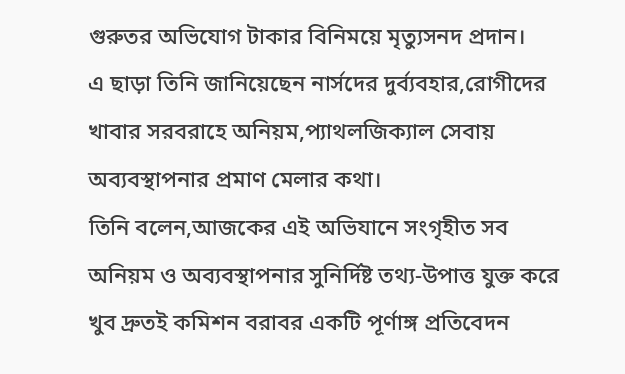গুরুতর অভিযোগ টাকার বিনিময়ে মৃত্যুসনদ প্রদান।
এ ছাড়া তিনি জানিয়েছেন নার্সদের দুর্ব্যবহার,রোগীদের খাবার সরবরাহে অনিয়ম,প্যাথলজিক্যাল সেবায় অব্যবস্থাপনার প্রমাণ মেলার কথা।
তিনি বলেন,আজকের এই অভিযানে সংগৃহীত সব অনিয়ম ও অব্যবস্থাপনার সুনির্দিষ্ট তথ্য-উপাত্ত যুক্ত করে খুব দ্রুতই কমিশন বরাবর একটি পূর্ণাঙ্গ প্রতিবেদন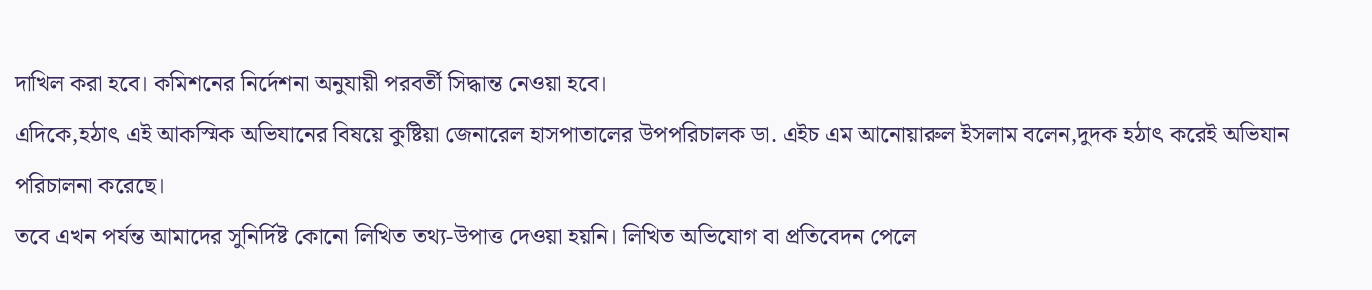দাখিল করা হবে। কমিশনের নির্দেশনা অনুযায়ী পরবর্তী সিদ্ধান্ত নেওয়া হবে।
এদিকে,হঠাৎ এই আকস্মিক অভিযানের বিষয়ে কুষ্টিয়া জেনারেল হাসপাতালের উপপরিচালক ডা. এইচ এম আনোয়ারুল ইসলাম বলেন,দুদক হঠাৎ করেই অভিযান পরিচালনা করেছে।
তবে এখন পর্যন্ত আমাদের সুনির্দিষ্ট কোনো লিখিত তথ্য-উপাত্ত দেওয়া হয়নি। লিখিত অভিযোগ বা প্রতিবেদন পেলে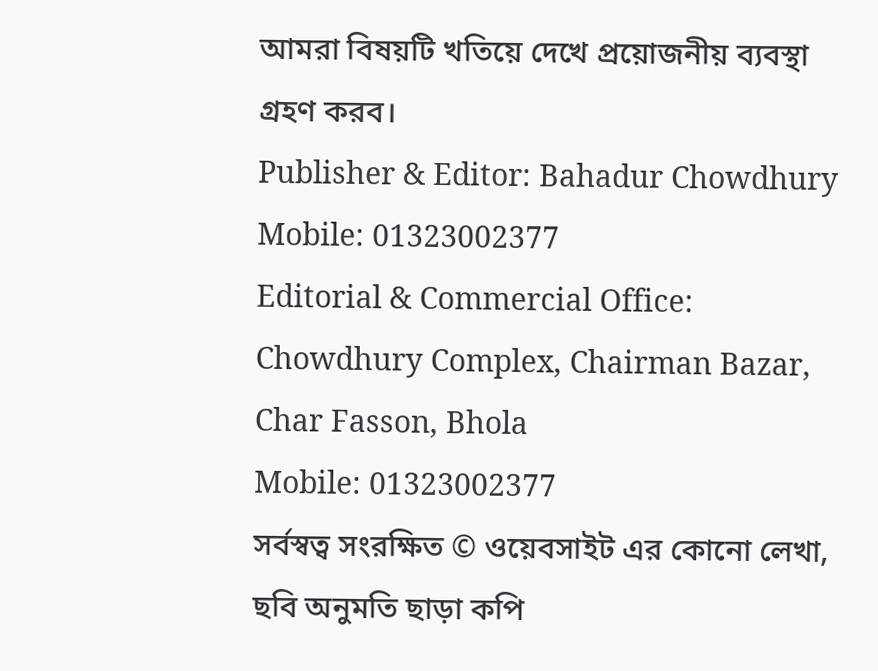আমরা বিষয়টি খতিয়ে দেখে প্রয়োজনীয় ব্যবস্থা গ্রহণ করব।
Publisher & Editor: Bahadur Chowdhury
Mobile: 01323002377
Editorial & Commercial Office: Chowdhury Complex, Chairman Bazar, Char Fasson, Bhola
Mobile: 01323002377
সর্বস্বত্ব সংরক্ষিত © ওয়েবসাইট এর কোনো লেখা, ছবি অনুমতি ছাড়া কপি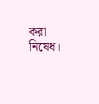করা নিষেধ।